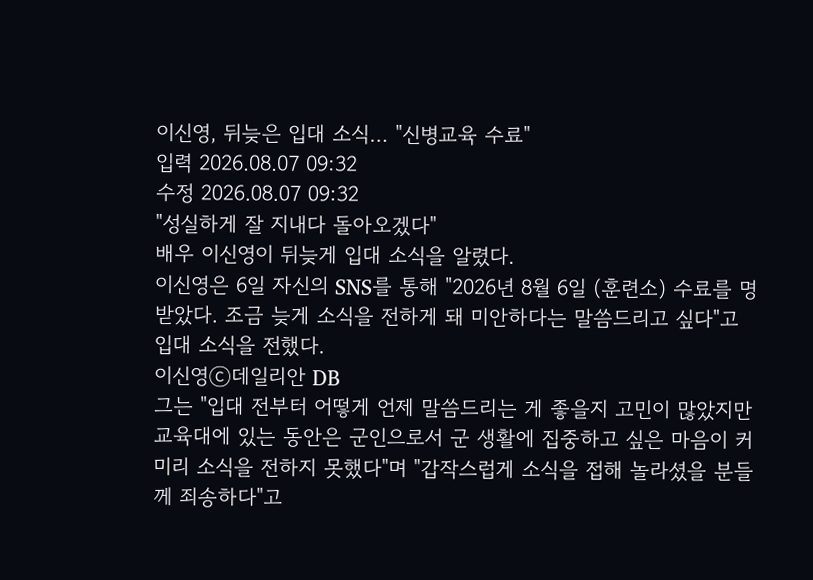이신영, 뒤늦은 입대 소식… "신병교육 수료"
입력 2026.08.07 09:32
수정 2026.08.07 09:32
"성실하게 잘 지내다 돌아오겠다"
배우 이신영이 뒤늦게 입대 소식을 알렸다.
이신영은 6일 자신의 SNS를 통해 "2026년 8월 6일 (훈련소) 수료를 명 받았다. 조금 늦게 소식을 전하게 돼 미안하다는 말씀드리고 싶다"고 입대 소식을 전했다.
이신영ⓒ데일리안 DB
그는 "입대 전부터 어떻게 언제 말씀드리는 게 좋을지 고민이 많았지만 교육대에 있는 동안은 군인으로서 군 생활에 집중하고 싶은 마음이 커 미리 소식을 전하지 못했다"며 "갑작스럽게 소식을 접해 놀라셨을 분들께 죄송하다"고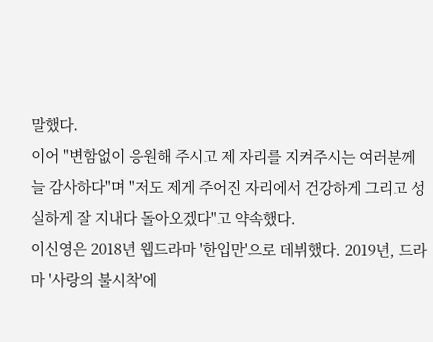말했다.
이어 "변함없이 응원해 주시고 제 자리를 지켜주시는 여러분께 늘 감사하다"며 "저도 제게 주어진 자리에서 건강하게 그리고 성실하게 잘 지내다 돌아오겠다"고 약속했다.
이신영은 2018년 웹드라마 '한입만'으로 데뷔했다. 2019년, 드라마 '사랑의 불시착'에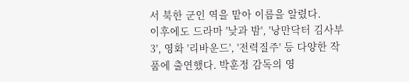서 북한 군인 역을 맡아 이름을 알렸다.
이후에도 드라마 '낮과 밤', '낭만닥터 김사부3', 영화 '리바운드', '전력질주' 등 다양한 작품에 출연했다. 박훈정 감독의 영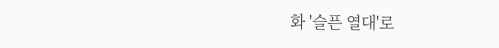화 '슬픈 열대'로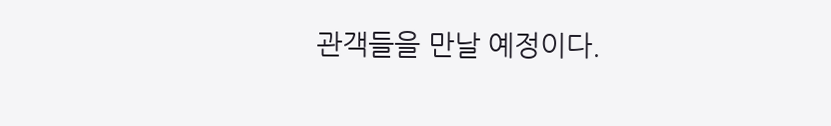관객들을 만날 예정이다.